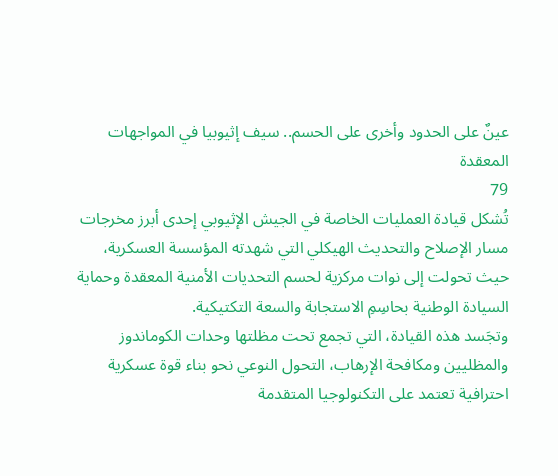عينٌ على الحدود وأخرى على الحسم.. سيف إثيوبيا في المواجهات المعقدة
79
تُشكل قيادة العمليات الخاصة في الجيش الإثيوبي إحدى أبرز مخرجات مسار الإصلاح والتحديث الهيكلي التي شهدته المؤسسة العسكرية، حيث تحولت إلى نوات مركزية لحسم التحديات الأمنية المعقدة وحماية السيادة الوطنية بحاسِمِ الاستجابة والسعة التكتيكية.
وتجَسد هذه القيادة، التي تجمع تحت مظلتها وحدات الكوماندوز والمظليين ومكافحة الإرهاب، التحول النوعي نحو بناء قوة عسكرية احترافية تعتمد على التكنولوجيا المتقدمة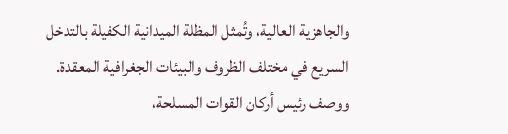والجاهزية العالية، وتُمثل المظلة الميدانية الكفيلة بالتدخل السريع في مختلف الظروف والبيئات الجغرافية المعقدة.
ووصف رئيس أركان القوات المسلحة،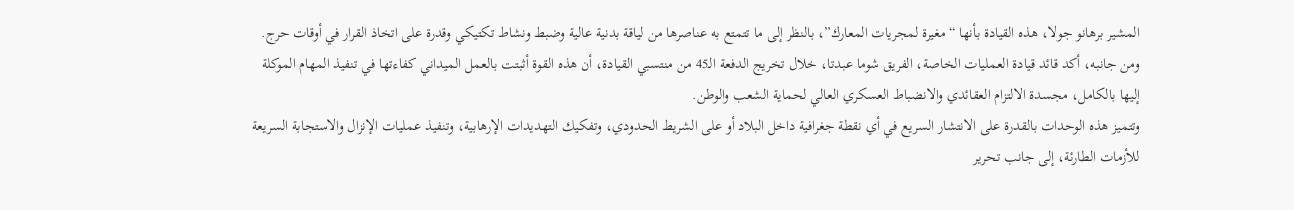المشير برهانو جولا، هذه القيادة بأنها “مغيرة لمجريات المعارك”، بالنظر إلى ما تتمتع به عناصرها من لياقة بدنية عالية وضبط ونشاط تكتيكي وقدرة على اتخاذ القرار في أوقات حرج.
ومن جانبه، أكد قائد قيادة العمليات الخاصة، الفريق شوما عبدتا، خلال تخريج الدفعة الـ45 من منتسبي القيادة، أن هذه القوة أثبتت بالعمل الميداني كفاءتها في تنفيذ المهام الموكلة إليها بالكامل، مجسدة الالتزام العقائدي والانضباط العسكري العالي لحماية الشعب والوطن.
وتتميز هذه الوحدات بالقدرة على الانتشار السريع في أي نقطة جغرافية داخل البلاد أو على الشريط الحدودي، وتفكيك التهديدات الإرهابية، وتنفيذ عمليات الإنزال والاستجابة السريعة للأزمات الطارئة، إلى جانب تحرير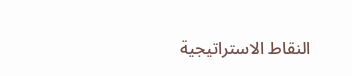النقاط الاستراتيجية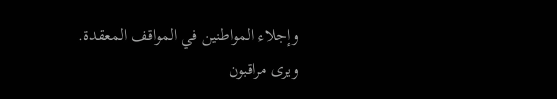وإجلاء المواطنين في المواقف المعقدة.
ويرى مراقبون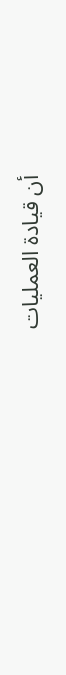أن قيادة العمليات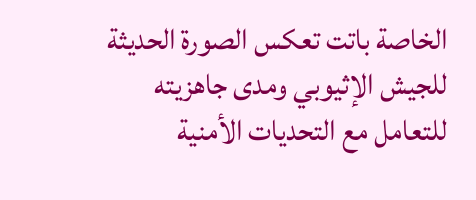الخاصة باتت تعكس الصورة الحديثة للجيش الإثيوبي ومدى جاهزيته للتعامل مع التحديات الأمنية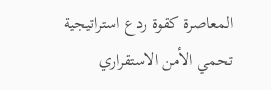المعاصرة كقوة ردع استراتيجية تحمي الأمن الاستقراري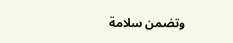وتضمن سلامة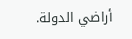أراضي الدولة.